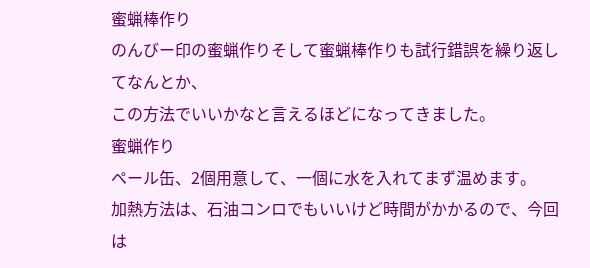蜜蝋棒作り
のんびー印の蜜蝋作りそして蜜蝋棒作りも試行錯誤を繰り返してなんとか、
この方法でいいかなと言えるほどになってきました。
蜜蝋作り
ペール缶、2個用意して、一個に水を入れてまず温めます。
加熱方法は、石油コンロでもいいけど時間がかかるので、今回は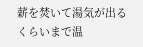薪を焚いて湯気が出るくらいまで温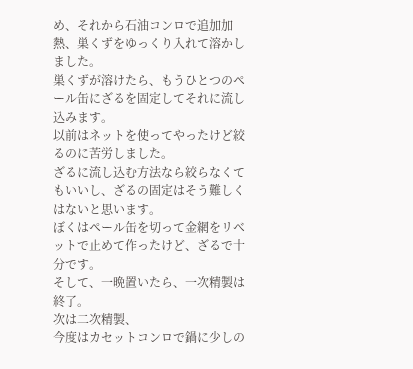め、それから石油コンロで追加加熱、巣くずをゆっくり入れて溶かしました。
巣くずが溶けたら、もうひとつのペール缶にざるを固定してそれに流し込みます。
以前はネットを使ってやったけど絞るのに苦労しました。
ざるに流し込む方法なら絞らなくてもいいし、ざるの固定はそう難しくはないと思います。
ぼくはペール缶を切って金網をリベットで止めて作ったけど、ざるで十分です。
そして、一晩置いたら、一次精製は終了。
次は二次精製、
今度はカセットコンロで鍋に少しの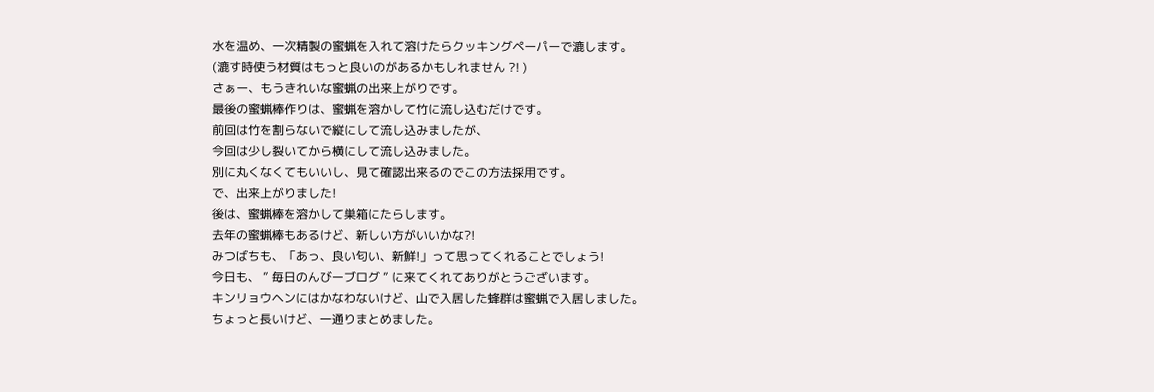水を温め、一次精製の蜜蝋を入れて溶けたらクッキングペーパーで漉します。
(漉す時使う材質はもっと良いのがあるかもしれません ?! )
さぁー、もうきれいな蜜蝋の出来上がりです。
最後の蜜蝋棒作りは、蜜蝋を溶かして竹に流し込むだけです。
前回は竹を割らないで縦にして流し込みましたが、
今回は少し裂いてから横にして流し込みました。
別に丸くなくてもいいし、見て確認出来るのでこの方法採用です。
で、出来上がりました!
後は、蜜蝋棒を溶かして巣箱にたらします。
去年の蜜蝋棒もあるけど、新しい方がいいかな?!
みつばちも、「あっ、良い匂い、新鮮!」って思ってくれることでしょう!
今日も、 ” 毎日のんびーブログ ” に来てくれてありがとうございます。
キンリョウヘンにはかなわないけど、山で入居した蜂群は蜜蝋で入居しました。
ちょっと長いけど、一通りまとめました。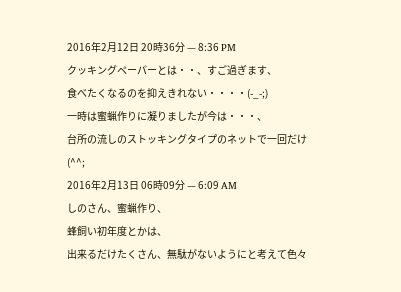2016年2月12日 20時36分 — 8:36 PM
クッキングペーパーとは・・、すご過ぎます、
食べたくなるのを抑えきれない・・・・(-_-;)
一時は蜜蝋作りに凝りましたが今は・・・、
台所の流しのストッキングタイプのネットで一回だけ(^^;
2016年2月13日 06時09分 — 6:09 AM
しのさん、蜜蝋作り、
蜂飼い初年度とかは、
出来るだけたくさん、無駄がないようにと考えて色々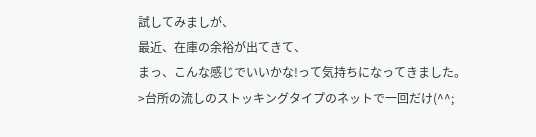試してみましが、
最近、在庫の余裕が出てきて、
まっ、こんな感じでいいかな!って気持ちになってきました。
>台所の流しのストッキングタイプのネットで一回だけ(^^;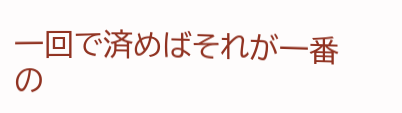一回で済めばそれが一番の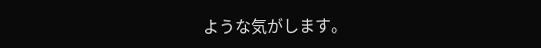ような気がします。